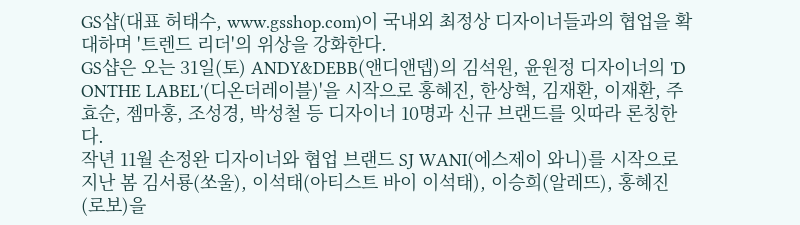GS샵(대표 허태수, www.gsshop.com)이 국내외 최정상 디자이너들과의 협업을 확대하며 '트렌드 리더'의 위상을 강화한다.
GS샵은 오는 31일(토) ANDY&DEBB(앤디앤뎁)의 김석원, 윤원정 디자이너의 'D ONTHE LABEL'(디온더레이블)'을 시작으로 홍혜진, 한상혁, 김재환, 이재환, 주효순, 젬마홍, 조성경, 박성철 등 디자이너 10명과 신규 브랜드를 잇따라 론칭한다.
작년 11월 손정완 디자이너와 협업 브랜드 SJ WANI(에스제이 와니)를 시작으로 지난 봄 김서룡(쏘울), 이석태(아티스트 바이 이석태), 이승희(알레뜨), 홍혜진(로보)을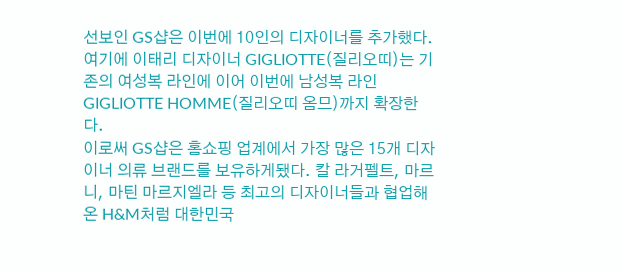선보인 GS샵은 이번에 10인의 디자이너를 추가했다. 여기에 이태리 디자이너 GIGLIOTTE(질리오띠)는 기존의 여성복 라인에 이어 이번에 남성복 라인 GIGLIOTTE HOMME(질리오띠 옴므)까지 확장한다.
이로써 GS샵은 홈쇼핑 업계에서 가장 많은 15개 디자이너 의류 브랜드를 보유하게됐다. 칼 라거펠트, 마르니, 마틴 마르지엘라 등 최고의 디자이너들과 협업해 온 H&M처럼 대한민국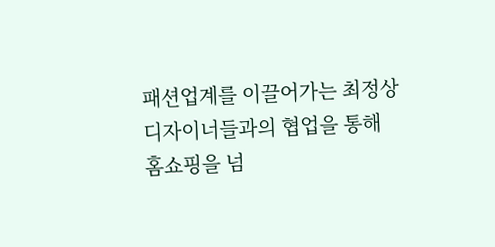패션업계를 이끌어가는 최정상 디자이너들과의 협업을 통해 홈쇼핑을 넘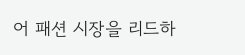어 패션 시장을 리드하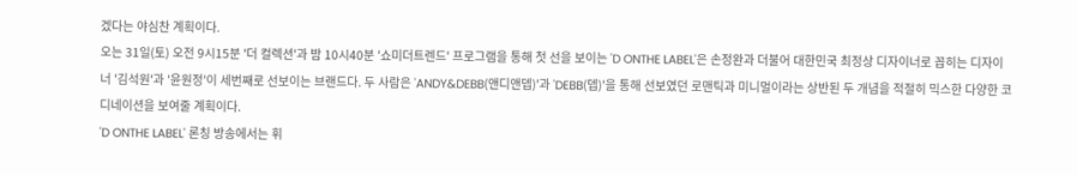겠다는 야심찬 계획이다.
오는 31일(토) 오전 9시15분 '더 컬렉션'과 밤 10시40분 '쇼미더트렌드' 프로그램을 통해 첫 선을 보이는 'D ONTHE LABEL'은 손정완과 더불어 대한민국 최정상 디자이너로 꼽히는 디자이너 '김석원'과 '윤원정'이 세번째로 선보이는 브랜드다. 두 사람은 'ANDY&DEBB(앤디앤뎁)'과 'DEBB(뎁)'을 통해 선보였던 로맨틱과 미니멀이라는 상반된 두 개념을 적절히 믹스한 다양한 코디네이션을 보여줄 계획이다.
'D ONTHE LABEL' 론칭 방송에서는 휘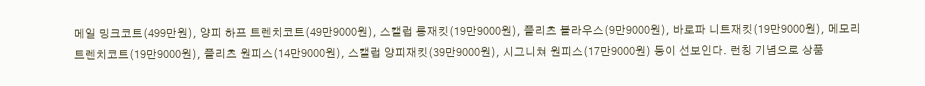메일 밍크코트(499만원), 양피 하프 트렌치코트(49만9000원), 스캘럽 롱재킷(19만9000원), 플리츠 블라우스(9만9000원), 바로파 니트재킷(19만9000원), 메모리 트렌치코트(19만9000원), 플리츠 원피스(14만9000원), 스캘럽 양피재킷(39만9000원), 시그니쳐 원피스(17만9000원) 등이 선보인다. 런칭 기념으로 상품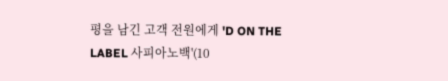평을 남긴 고객 전원에게 'D ON THE LABEL 사피아노백'(10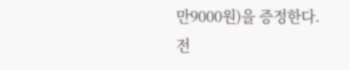만9000원)을 증정한다. 전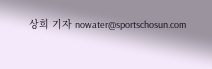상희 기자 nowater@sportschosun.com